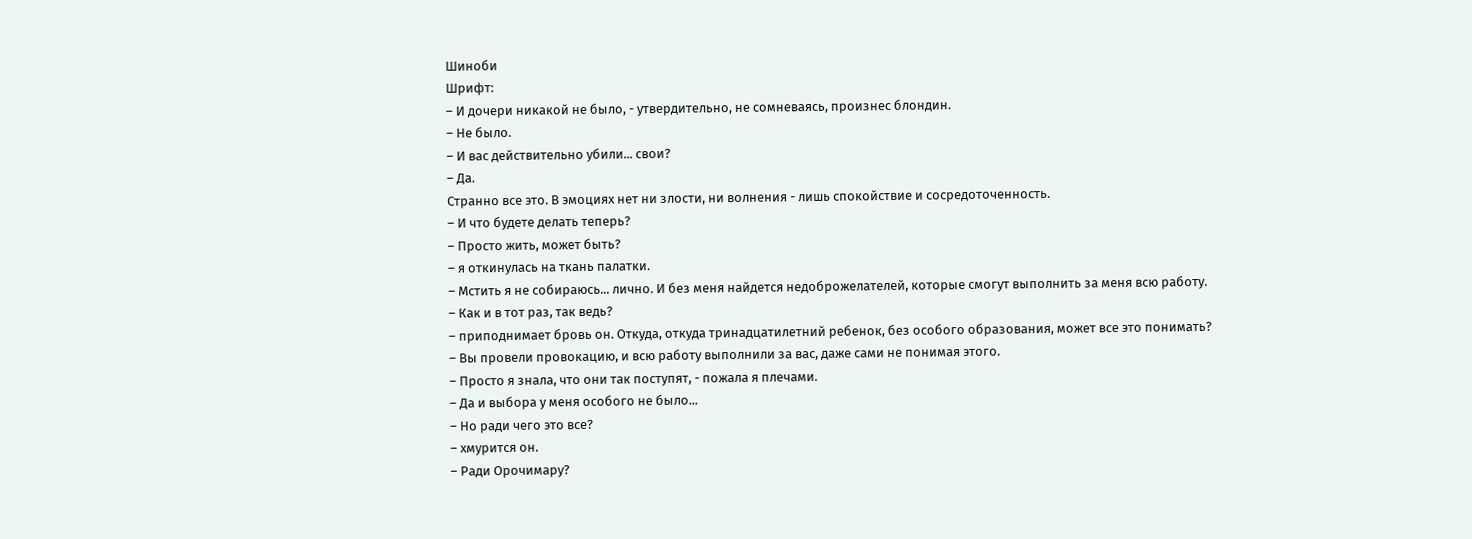Шиноби
Шрифт:
– И дочери никакой не было, - утвердительно, не сомневаясь, произнес блондин.
– Не было.
– И вас действительно убили... свои?
– Да.
Странно все это. В эмоциях нет ни злости, ни волнения - лишь спокойствие и сосредоточенность.
– И что будете делать теперь?
– Просто жить, может быть?
– я откинулась на ткань палатки.
– Мстить я не собираюсь... лично. И без меня найдется недоброжелателей, которые смогут выполнить за меня всю работу.
– Как и в тот раз, так ведь?
– приподнимает бровь он. Откуда, откуда тринадцатилетний ребенок, без особого образования, может все это понимать?
– Вы провели провокацию, и всю работу выполнили за вас, даже сами не понимая этого.
– Просто я знала, что они так поступят, - пожала я плечами.
– Да и выбора у меня особого не было...
– Но ради чего это все?
– хмурится он.
– Ради Орочимару?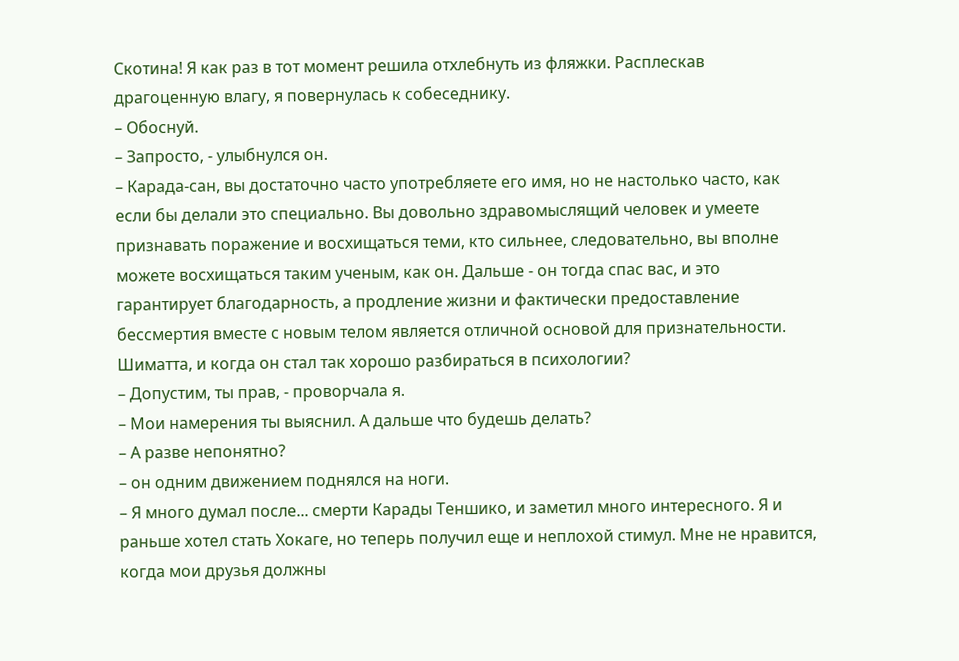Скотина! Я как раз в тот момент решила отхлебнуть из фляжки. Расплескав драгоценную влагу, я повернулась к собеседнику.
– Обоснуй.
– Запросто, - улыбнулся он.
– Карада-сан, вы достаточно часто употребляете его имя, но не настолько часто, как если бы делали это специально. Вы довольно здравомыслящий человек и умеете признавать поражение и восхищаться теми, кто сильнее, следовательно, вы вполне можете восхищаться таким ученым, как он. Дальше - он тогда спас вас, и это гарантирует благодарность, а продление жизни и фактически предоставление бессмертия вместе с новым телом является отличной основой для признательности.
Шиматта, и когда он стал так хорошо разбираться в психологии?
– Допустим, ты прав, - проворчала я.
– Мои намерения ты выяснил. А дальше что будешь делать?
– А разве непонятно?
– он одним движением поднялся на ноги.
– Я много думал после... смерти Карады Теншико, и заметил много интересного. Я и раньше хотел стать Хокаге, но теперь получил еще и неплохой стимул. Мне не нравится, когда мои друзья должны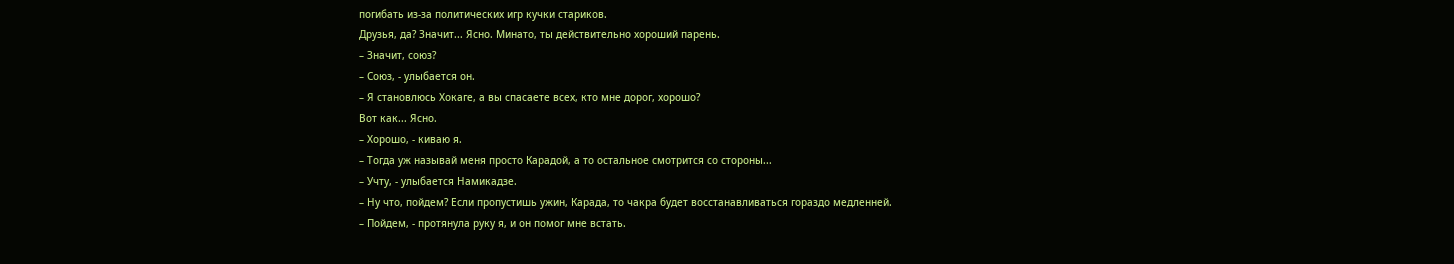погибать из-за политических игр кучки стариков.
Друзья, да? Значит... Ясно. Минато, ты действительно хороший парень.
– Значит, союз?
– Союз, - улыбается он.
– Я становлюсь Хокаге, а вы спасаете всех, кто мне дорог, хорошо?
Вот как... Ясно.
– Хорошо, - киваю я.
– Тогда уж называй меня просто Карадой, а то остальное смотрится со стороны...
– Учту, - улыбается Намикадзе.
– Ну что, пойдем? Если пропустишь ужин, Карада, то чакра будет восстанавливаться гораздо медленней.
– Пойдем, - протянула руку я, и он помог мне встать.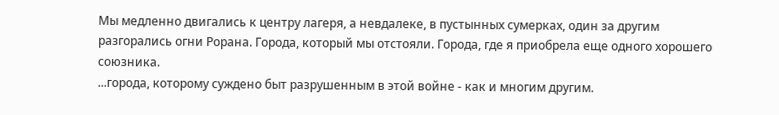Мы медленно двигались к центру лагеря, а невдалеке, в пустынных сумерках, один за другим разгорались огни Рорана. Города, который мы отстояли. Города, где я приобрела еще одного хорошего союзника.
...города, которому суждено быт разрушенным в этой войне - как и многим другим.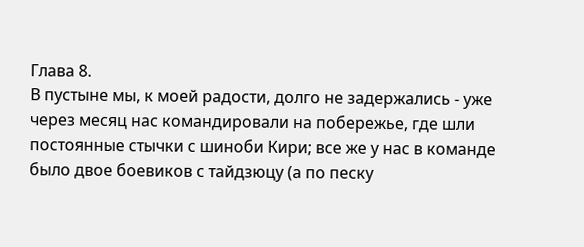Глава 8.
В пустыне мы, к моей радости, долго не задержались - уже через месяц нас командировали на побережье, где шли постоянные стычки с шиноби Кири; все же у нас в команде было двое боевиков с тайдзюцу (а по песку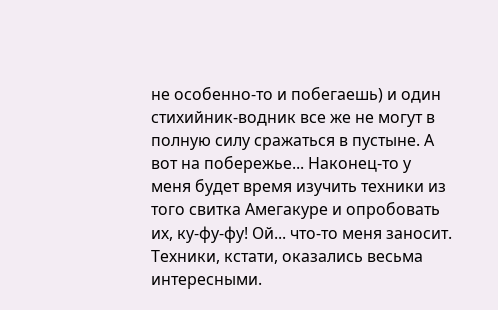не особенно-то и побегаешь) и один стихийник-водник все же не могут в полную силу сражаться в пустыне. А вот на побережье... Наконец-то у меня будет время изучить техники из того свитка Амегакуре и опробовать их, ку-фу-фу! Ой... что-то меня заносит.
Техники, кстати, оказались весьма интересными.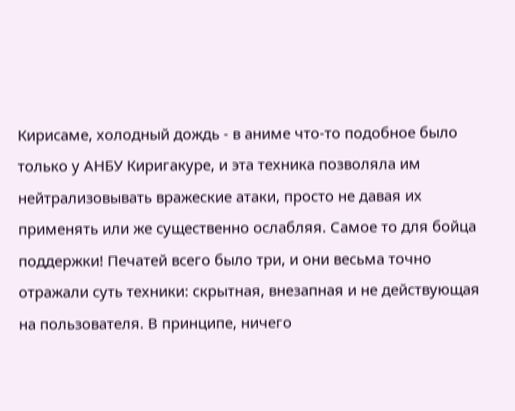Кирисаме, холодный дождь - в аниме что-то подобное было только у АНБУ Киригакуре, и эта техника позволяла им нейтрализовывать вражеские атаки, просто не давая их применять или же существенно ослабляя. Самое то для бойца поддержки! Печатей всего было три, и они весьма точно отражали суть техники: скрытная, внезапная и не действующая на пользователя. В принципе, ничего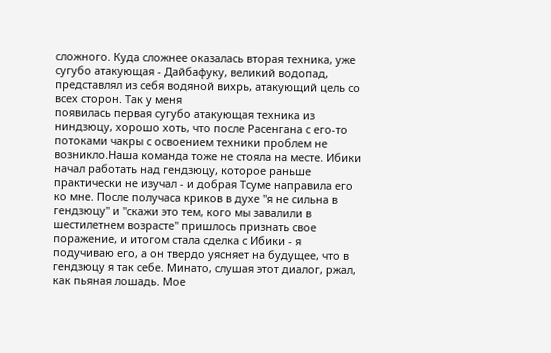сложного. Куда сложнее оказалась вторая техника, уже сугубо атакующая - Дайбафуку, великий водопад, представлял из себя водяной вихрь, атакующий цель со всех сторон. Так у меня
появилась первая сугубо атакующая техника из ниндзюцу, хорошо хоть, что после Расенгана с его-то потоками чакры с освоением техники проблем не возникло.Наша команда тоже не стояла на месте. Ибики начал работать над гендзюцу, которое раньше практически не изучал - и добрая Тсуме направила его ко мне. После получаса криков в духе "я не сильна в гендзюцу" и "скажи это тем, кого мы завалили в шестилетнем возрасте" пришлось признать свое поражение, и итогом стала сделка с Ибики - я подучиваю его, а он твердо уясняет на будущее, что в гендзюцу я так себе. Минато, слушая этот диалог, ржал, как пьяная лошадь. Мое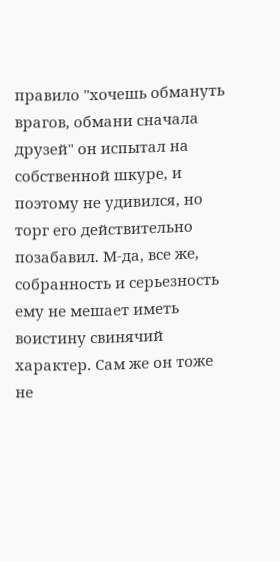правило "хочешь обмануть врагов, обмани сначала друзей" он испытал на собственной шкуре, и поэтому не удивился, но торг его действительно позабавил. М-да, все же, собранность и серьезность ему не мешает иметь воистину свинячий характер. Сам же он тоже не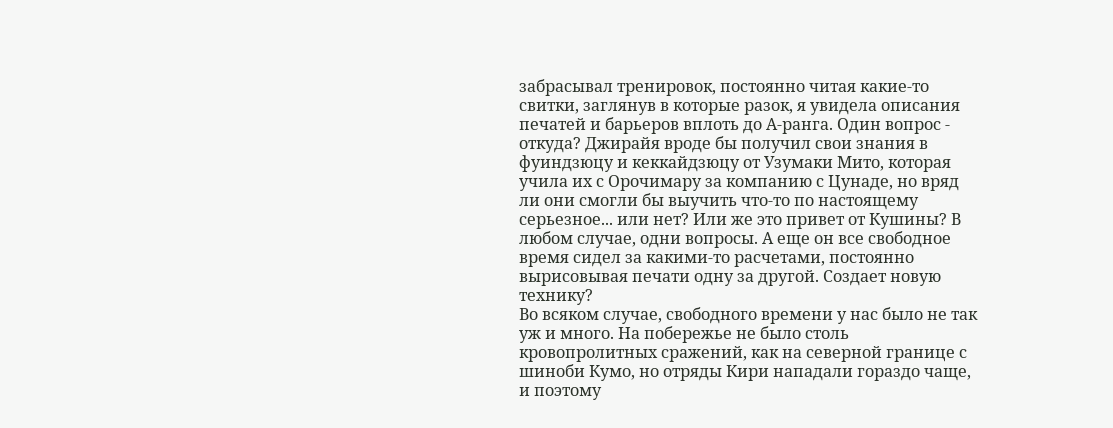забрасывал тренировок, постоянно читая какие-то свитки, заглянув в которые разок, я увидела описания печатей и барьеров вплоть до А-ранга. Один вопрос - откуда? Джирайя вроде бы получил свои знания в фуиндзюцу и кеккайдзюцу от Узумаки Мито, которая учила их с Орочимару за компанию с Цунаде, но вряд ли они смогли бы выучить что-то по настоящему серьезное... или нет? Или же это привет от Кушины? В любом случае, одни вопросы. А еще он все свободное время сидел за какими-то расчетами, постоянно вырисовывая печати одну за другой. Создает новую технику?
Во всяком случае, свободного времени у нас было не так уж и много. На побережье не было столь кровопролитных сражений, как на северной границе с шиноби Кумо, но отряды Кири нападали гораздо чаще, и поэтому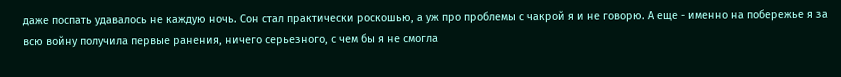даже поспать удавалось не каждую ночь. Сон стал практически роскошью, а уж про проблемы с чакрой я и не говорю. А еще - именно на побережье я за всю войну получила первые ранения, ничего серьезного, с чем бы я не смогла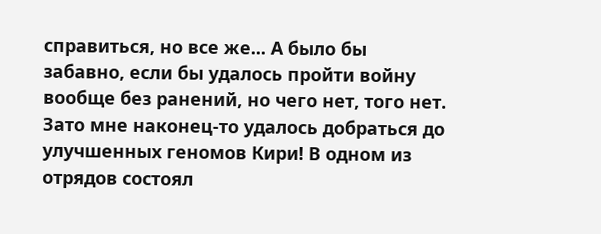справиться, но все же... А было бы забавно, если бы удалось пройти войну вообще без ранений, но чего нет, того нет. Зато мне наконец-то удалось добраться до улучшенных геномов Кири! В одном из отрядов состоял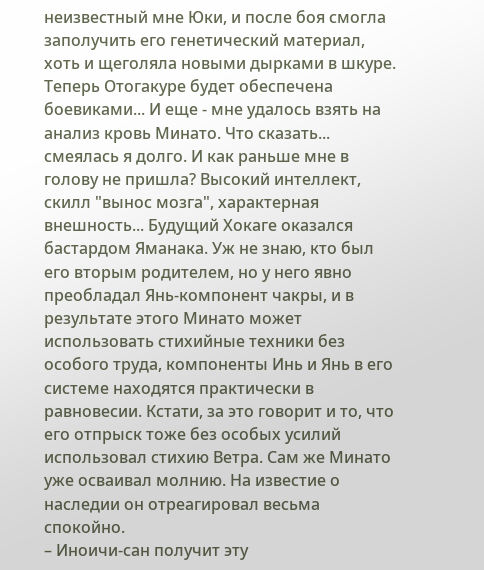неизвестный мне Юки, и после боя смогла заполучить его генетический материал, хоть и щеголяла новыми дырками в шкуре. Теперь Отогакуре будет обеспечена боевиками... И еще - мне удалось взять на анализ кровь Минато. Что сказать... смеялась я долго. И как раньше мне в голову не пришла? Высокий интеллект, скилл "вынос мозга", характерная внешность... Будущий Хокаге оказался бастардом Яманака. Уж не знаю, кто был его вторым родителем, но у него явно преобладал Янь-компонент чакры, и в результате этого Минато может использовать стихийные техники без особого труда, компоненты Инь и Янь в его системе находятся практически в равновесии. Кстати, за это говорит и то, что его отпрыск тоже без особых усилий использовал стихию Ветра. Сам же Минато уже осваивал молнию. На известие о наследии он отреагировал весьма спокойно.
– Иноичи-сан получит эту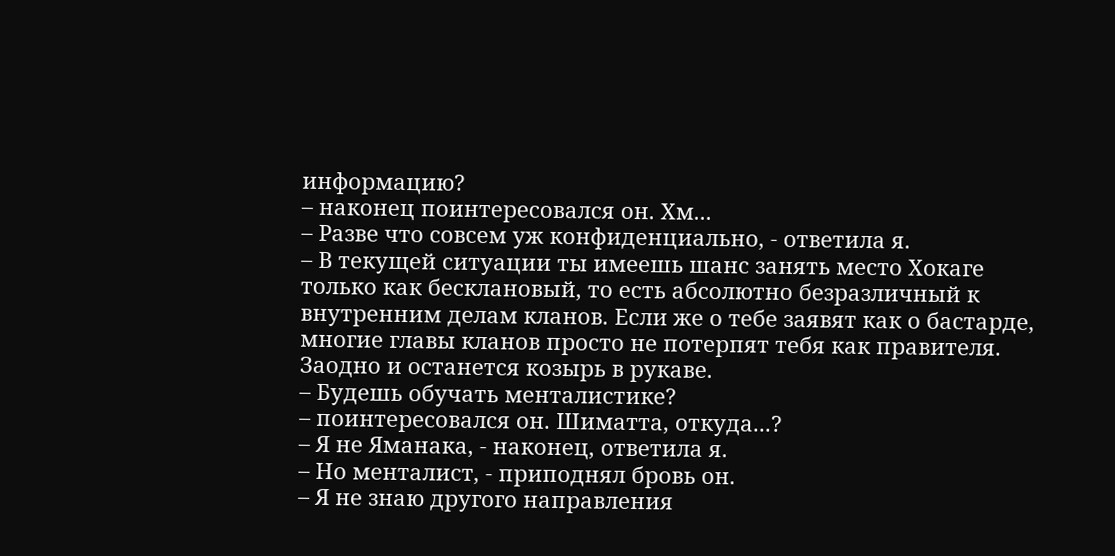информацию?
– наконец поинтересовался он. Хм...
– Разве что совсем уж конфиденциально, - ответила я.
– В текущей ситуации ты имеешь шанс занять место Хокаге только как бесклановый, то есть абсолютно безразличный к внутренним делам кланов. Если же о тебе заявят как о бастарде, многие главы кланов просто не потерпят тебя как правителя. Заодно и останется козырь в рукаве.
– Будешь обучать менталистике?
– поинтересовался он. Шиматта, откуда...?
– Я не Яманака, - наконец, ответила я.
– Но менталист, - приподнял бровь он.
– Я не знаю другого направления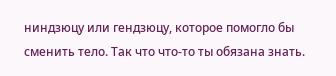ниндзюцу или гендзюцу, которое помогло бы сменить тело. Так что что-то ты обязана знать.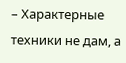– Характерные техники не дам, а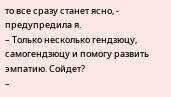то все сразу станет ясно, - предупредила я.
– Только несколько гендзюцу, самогендзюцу и помогу развить эмпатию. Сойдет?
–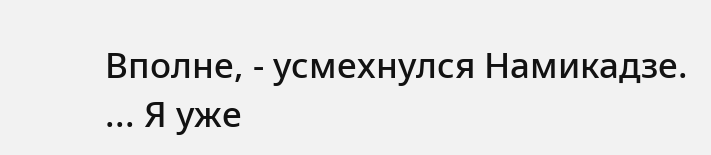Вполне, - усмехнулся Намикадзе.
... Я уже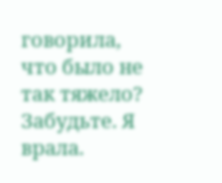говорила, что было не так тяжело?
Забудьте. Я врала.